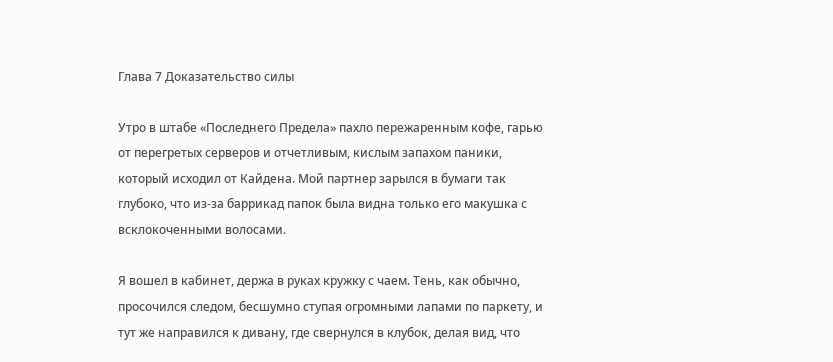Глава 7 Доказательство силы

Утро в штабе «Последнего Предела» пахло пережаренным кофе, гарью от перегретых серверов и отчетливым, кислым запахом паники, который исходил от Кайдена. Мой партнер зарылся в бумаги так глубоко, что из-за баррикад папок была видна только его макушка с всклокоченными волосами.

Я вошел в кабинет, держа в руках кружку с чаем. Тень, как обычно, просочился следом, бесшумно ступая огромными лапами по паркету, и тут же направился к дивану, где свернулся в клубок, делая вид, что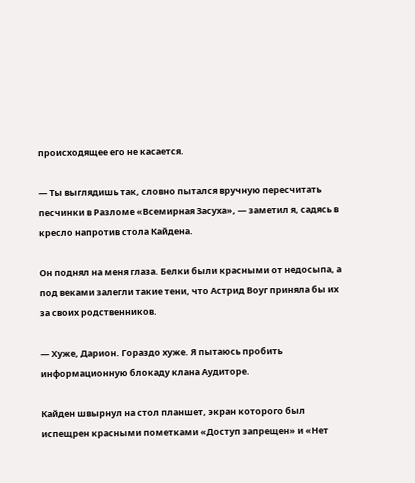происходящее его не касается.

— Ты выглядишь так, словно пытался вручную пересчитать песчинки в Разломе «Всемирная Засуха», — заметил я, садясь в кресло напротив стола Кайдена.

Он поднял на меня глаза. Белки были красными от недосыпа, а под веками залегли такие тени, что Астрид Воуг приняла бы их за своих родственников.

— Хуже, Дарион. Гораздо хуже. Я пытаюсь пробить информационную блокаду клана Аудиторе.

Кайден швырнул на стол планшет, экран которого был испещрен красными пометками «Доступ запрещен» и «Нет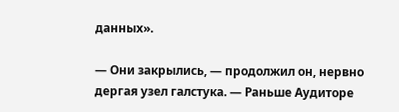данных».

— Они закрылись, — продолжил он, нервно дергая узел галстука. — Раньше Аудиторе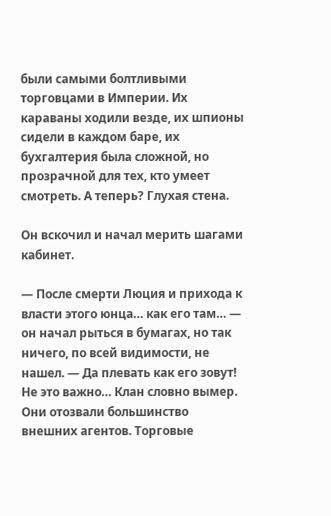были самыми болтливыми торговцами в Империи. Их караваны ходили везде, их шпионы сидели в каждом баре, их бухгалтерия была сложной, но прозрачной для тех, кто умеет смотреть. А теперь? Глухая стена.

Он вскочил и начал мерить шагами кабинет.

— После смерти Люция и прихода к власти этого юнца… как его там… — он начал рыться в бумагах, но так ничего, по всей видимости, не нашел. — Да плевать как его зовут! Не это важно… Клан словно вымер. Они отозвали большинство внешних агентов. Торговые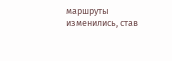маршруты изменились, став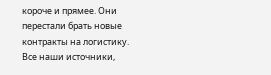короче и прямее. Они перестали брать новые контракты на логистику. Все наши источники,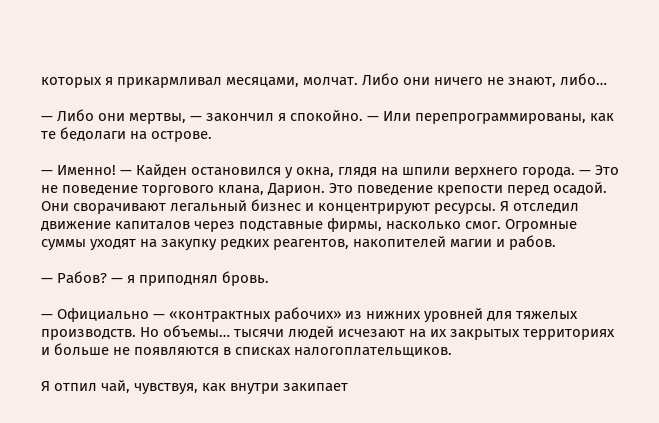которых я прикармливал месяцами, молчат. Либо они ничего не знают, либо…

— Либо они мертвы, — закончил я спокойно. — Или перепрограммированы, как те бедолаги на острове.

— Именно! — Кайден остановился у окна, глядя на шпили верхнего города. — Это не поведение торгового клана, Дарион. Это поведение крепости перед осадой. Они сворачивают легальный бизнес и концентрируют ресурсы. Я отследил движение капиталов через подставные фирмы, насколько смог. Огромные суммы уходят на закупку редких реагентов, накопителей магии и рабов.

— Рабов? — я приподнял бровь.

— Официально — «контрактных рабочих» из нижних уровней для тяжелых производств. Но объемы… тысячи людей исчезают на их закрытых территориях и больше не появляются в списках налогоплательщиков.

Я отпил чай, чувствуя, как внутри закипает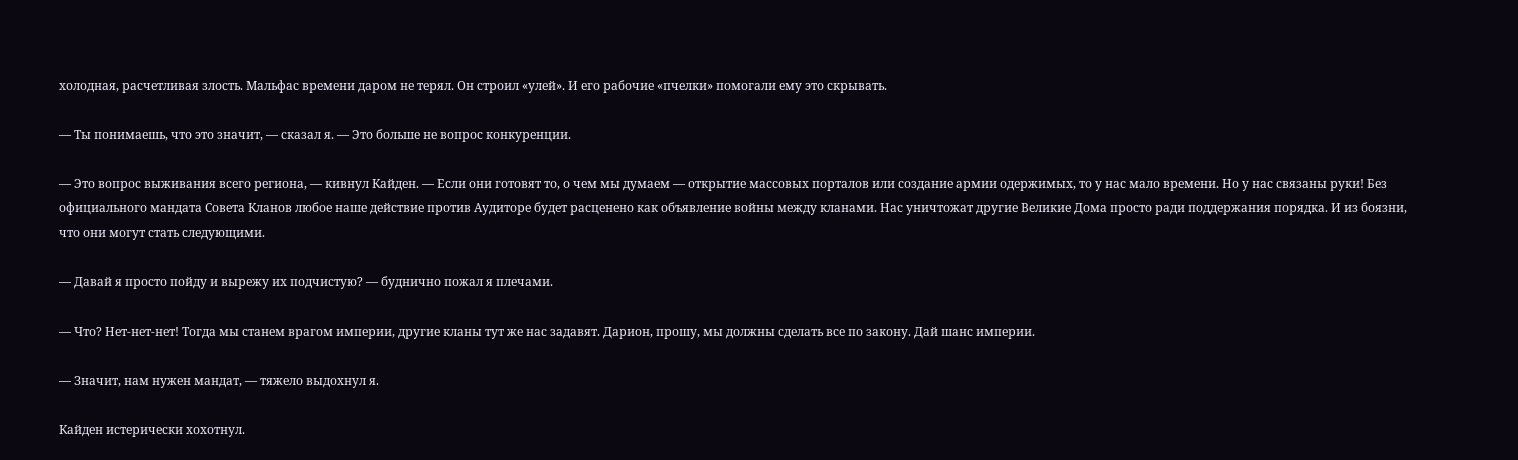холодная, расчетливая злость. Мальфас времени даром не терял. Он строил «улей». И его рабочие «пчелки» помогали ему это скрывать.

— Ты понимаешь, что это значит, — сказал я. — Это больше не вопрос конкуренции.

— Это вопрос выживания всего региона, — кивнул Кайден. — Если они готовят то, о чем мы думаем — открытие массовых порталов или создание армии одержимых, то у нас мало времени. Но у нас связаны руки! Без официального мандата Совета Кланов любое наше действие против Аудиторе будет расценено как объявление войны между кланами. Нас уничтожат другие Великие Дома просто ради поддержания порядка. И из боязни, что они могут стать следующими.

— Давай я просто пойду и вырежу их подчистую? — буднично пожал я плечами.

— Что? Нет-нет-нет! Тогда мы станем врагом империи, другие кланы тут же нас задавят. Дарион, прошу, мы должны сделать все по закону. Дай шанс империи.

— Значит, нам нужен мандат, — тяжело выдохнул я.

Кайден истерически хохотнул.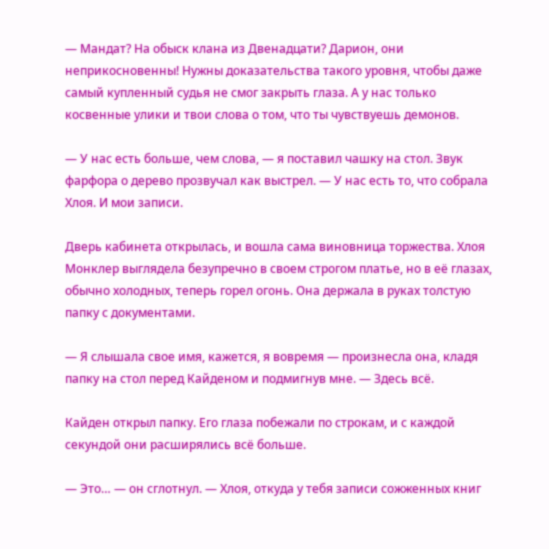— Мандат? На обыск клана из Двенадцати? Дарион, они неприкосновенны! Нужны доказательства такого уровня, чтобы даже самый купленный судья не смог закрыть глаза. А у нас только косвенные улики и твои слова о том, что ты чувствуешь демонов.

— У нас есть больше, чем слова, — я поставил чашку на стол. Звук фарфора о дерево прозвучал как выстрел. — У нас есть то, что собрала Хлоя. И мои записи.

Дверь кабинета открылась, и вошла сама виновница торжества. Хлоя Монклер выглядела безупречно в своем строгом платье, но в её глазах, обычно холодных, теперь горел огонь. Она держала в руках толстую папку с документами.

— Я слышала свое имя, кажется, я вовремя — произнесла она, кладя папку на стол перед Кайденом и подмигнув мне. — Здесь всё.

Кайден открыл папку. Его глаза побежали по строкам, и с каждой секундой они расширялись всё больше.

— Это… — он сглотнул. — Хлоя, откуда у тебя записи сожженных книг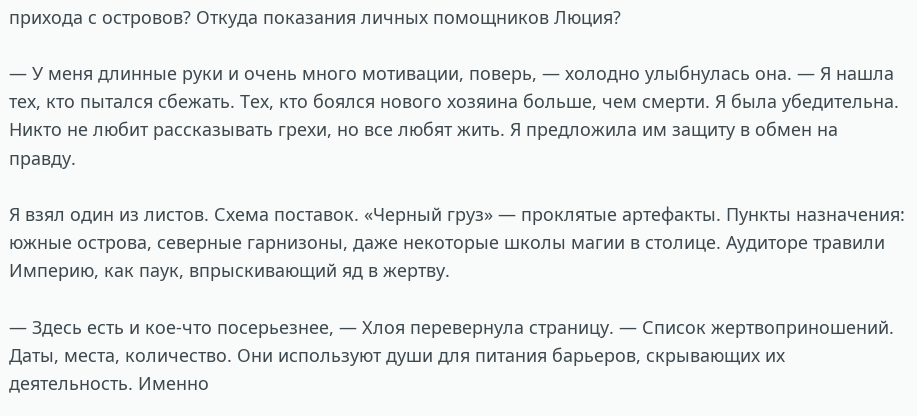прихода с островов? Откуда показания личных помощников Люция?

— У меня длинные руки и очень много мотивации, поверь, — холодно улыбнулась она. — Я нашла тех, кто пытался сбежать. Тех, кто боялся нового хозяина больше, чем смерти. Я была убедительна. Никто не любит рассказывать грехи, но все любят жить. Я предложила им защиту в обмен на правду.

Я взял один из листов. Схема поставок. «Черный груз» — проклятые артефакты. Пункты назначения: южные острова, северные гарнизоны, даже некоторые школы магии в столице. Аудиторе травили Империю, как паук, впрыскивающий яд в жертву.

— Здесь есть и кое-что посерьезнее, — Хлоя перевернула страницу. — Список жертвоприношений. Даты, места, количество. Они используют души для питания барьеров, скрывающих их деятельность. Именно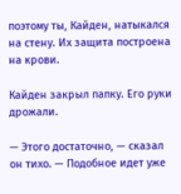поэтому ты, Кайден, натыкался на стену. Их защита построена на крови.

Кайден закрыл папку. Его руки дрожали.

— Этого достаточно, — сказал он тихо. — Подобное идет уже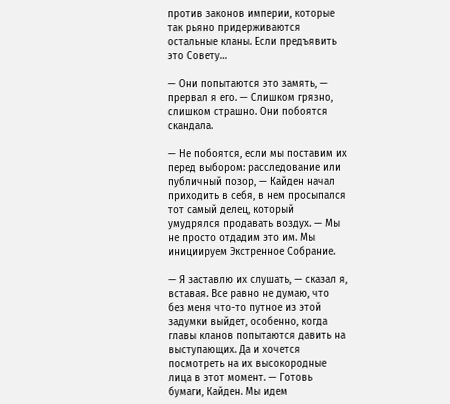против законов империи, которые так рьяно придерживаются остальные кланы. Если предъявить это Совету…

— Они попытаются это замять, — прервал я его. — Слишком грязно, слишком страшно. Они побоятся скандала.

— Не побоятся, если мы поставим их перед выбором: расследование или публичный позор, — Кайден начал приходить в себя, в нем просыпался тот самый делец, который умудрялся продавать воздух. — Мы не просто отдадим это им. Мы инициируем Экстренное Собрание.

— Я заставлю их слушать, — сказал я, вставая. Все равно не думаю, что без меня что-то путное из этой задумки выйдет, особенно, когда главы кланов попытаются давить на выступающих. Да и хочется посмотреть на их высокородные лица в этот момент. — Готовь бумаги, Кайден. Мы идем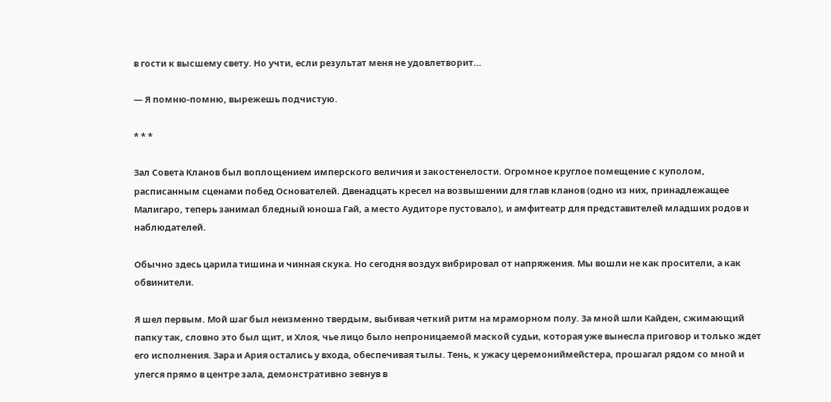в гости к высшему свету. Но учти, если результат меня не удовлетворит…

— Я помню-помню, вырежешь подчистую.

* * *

Зал Совета Кланов был воплощением имперского величия и закостенелости. Огромное круглое помещение с куполом, расписанным сценами побед Основателей. Двенадцать кресел на возвышении для глав кланов (одно из них, принадлежащее Малигаро, теперь занимал бледный юноша Гай, а место Аудиторе пустовало), и амфитеатр для представителей младших родов и наблюдателей.

Обычно здесь царила тишина и чинная скука. Но сегодня воздух вибрировал от напряжения. Мы вошли не как просители, а как обвинители.

Я шел первым. Мой шаг был неизменно твердым, выбивая четкий ритм на мраморном полу. За мной шли Кайден, сжимающий папку так, словно это был щит, и Хлоя, чье лицо было непроницаемой маской судьи, которая уже вынесла приговор и только ждет его исполнения. Зара и Ария остались у входа, обеспечивая тылы. Тень, к ужасу церемониймейстера, прошагал рядом со мной и улегся прямо в центре зала, демонстративно зевнув в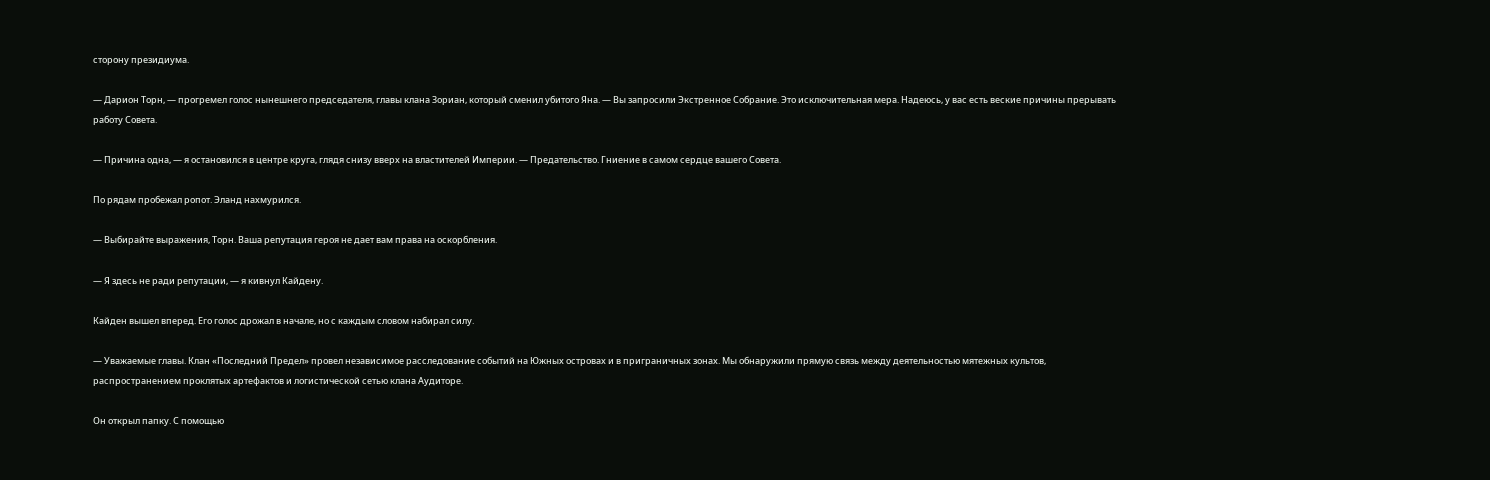сторону президиума.

— Дарион Торн, — прогремел голос нынешнего председателя, главы клана Зориан, который сменил убитого Яна. — Вы запросили Экстренное Собрание. Это исключительная мера. Надеюсь, у вас есть веские причины прерывать работу Совета.

— Причина одна, — я остановился в центре круга, глядя снизу вверх на властителей Империи. — Предательство. Гниение в самом сердце вашего Совета.

По рядам пробежал ропот. Эланд нахмурился.

— Выбирайте выражения, Торн. Ваша репутация героя не дает вам права на оскорбления.

— Я здесь не ради репутации, — я кивнул Кайдену.

Кайден вышел вперед. Его голос дрожал в начале, но с каждым словом набирал силу.

— Уважаемые главы. Клан «Последний Предел» провел независимое расследование событий на Южных островах и в приграничных зонах. Мы обнаружили прямую связь между деятельностью мятежных культов, распространением проклятых артефактов и логистической сетью клана Аудиторе.

Он открыл папку. С помощью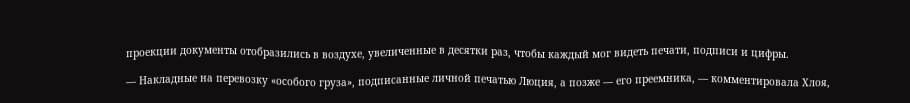проекции документы отобразились в воздухе, увеличенные в десятки раз, чтобы каждый мог видеть печати, подписи и цифры.

— Накладные на перевозку «особого груза», подписанные личной печатью Люция, а позже — его преемника, — комментировала Хлоя,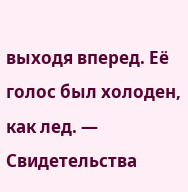выходя вперед. Её голос был холоден, как лед. — Свидетельства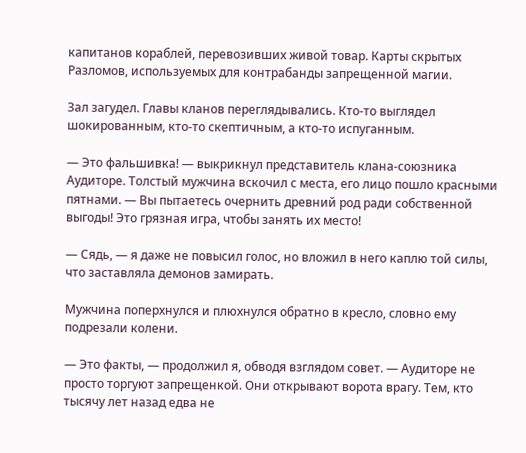капитанов кораблей, перевозивших живой товар. Карты скрытых Разломов, используемых для контрабанды запрещенной магии.

Зал загудел. Главы кланов переглядывались. Кто-то выглядел шокированным, кто-то скептичным, а кто-то испуганным.

— Это фальшивка! — выкрикнул представитель клана-союзника Аудиторе. Толстый мужчина вскочил с места, его лицо пошло красными пятнами. — Вы пытаетесь очернить древний род ради собственной выгоды! Это грязная игра, чтобы занять их место!

— Сядь, — я даже не повысил голос, но вложил в него каплю той силы, что заставляла демонов замирать.

Мужчина поперхнулся и плюхнулся обратно в кресло, словно ему подрезали колени.

— Это факты, — продолжил я, обводя взглядом совет. — Аудиторе не просто торгуют запрещенкой. Они открывают ворота врагу. Тем, кто тысячу лет назад едва не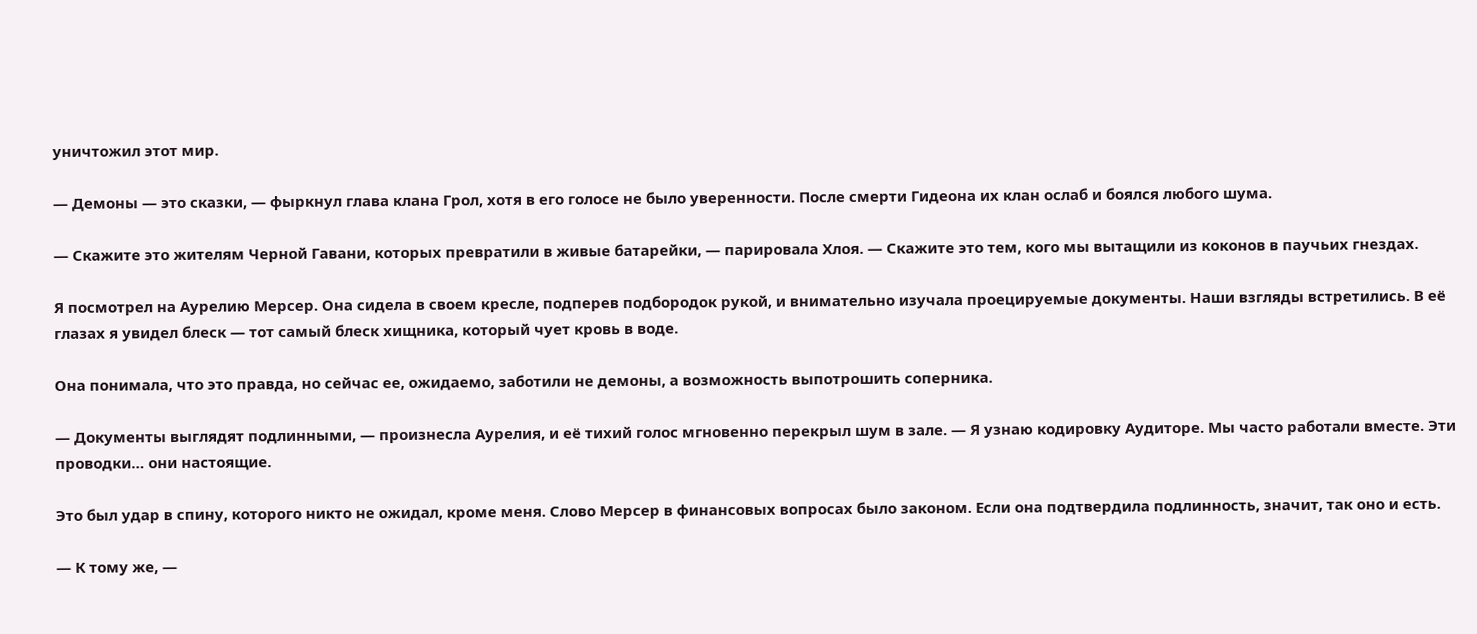уничтожил этот мир.

— Демоны — это сказки, — фыркнул глава клана Грол, хотя в его голосе не было уверенности. После смерти Гидеона их клан ослаб и боялся любого шума.

— Скажите это жителям Черной Гавани, которых превратили в живые батарейки, — парировала Хлоя. — Скажите это тем, кого мы вытащили из коконов в паучьих гнездах.

Я посмотрел на Аурелию Мерсер. Она сидела в своем кресле, подперев подбородок рукой, и внимательно изучала проецируемые документы. Наши взгляды встретились. В её глазах я увидел блеск — тот самый блеск хищника, который чует кровь в воде.

Она понимала, что это правда, но сейчас ее, ожидаемо, заботили не демоны, а возможность выпотрошить соперника.

— Документы выглядят подлинными, — произнесла Аурелия, и её тихий голос мгновенно перекрыл шум в зале. — Я узнаю кодировку Аудиторе. Мы часто работали вместе. Эти проводки… они настоящие.

Это был удар в спину, которого никто не ожидал, кроме меня. Слово Мерсер в финансовых вопросах было законом. Если она подтвердила подлинность, значит, так оно и есть.

— К тому же, —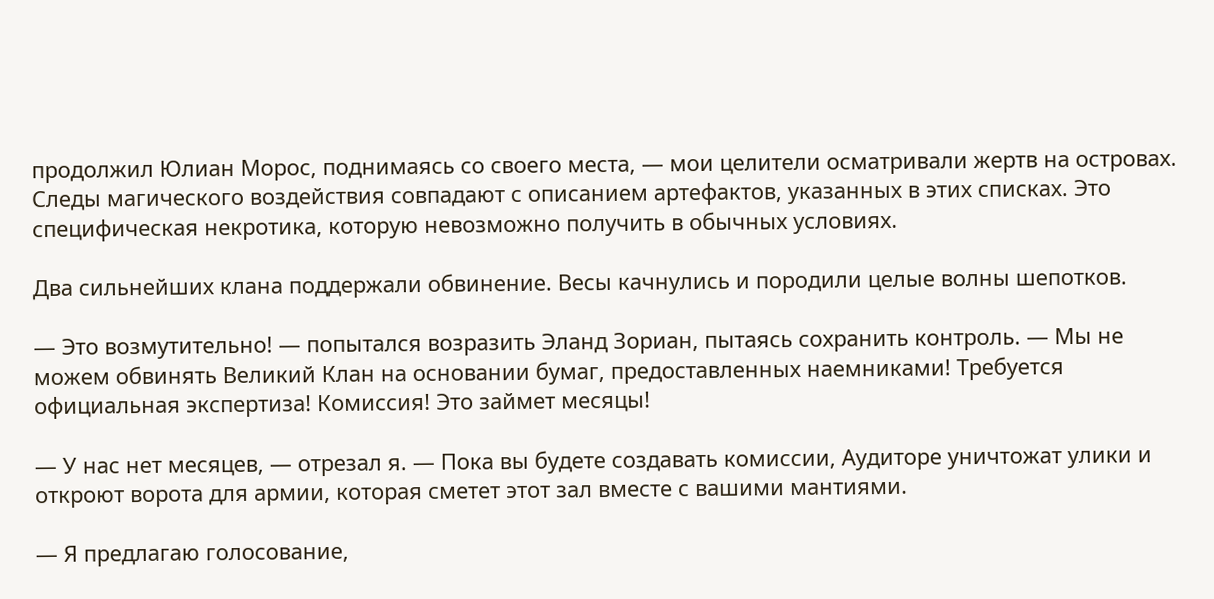продолжил Юлиан Морос, поднимаясь со своего места, — мои целители осматривали жертв на островах. Следы магического воздействия совпадают с описанием артефактов, указанных в этих списках. Это специфическая некротика, которую невозможно получить в обычных условиях.

Два сильнейших клана поддержали обвинение. Весы качнулись и породили целые волны шепотков.

— Это возмутительно! — попытался возразить Эланд Зориан, пытаясь сохранить контроль. — Мы не можем обвинять Великий Клан на основании бумаг, предоставленных наемниками! Требуется официальная экспертиза! Комиссия! Это займет месяцы!

— У нас нет месяцев, — отрезал я. — Пока вы будете создавать комиссии, Аудиторе уничтожат улики и откроют ворота для армии, которая сметет этот зал вместе с вашими мантиями.

— Я предлагаю голосование,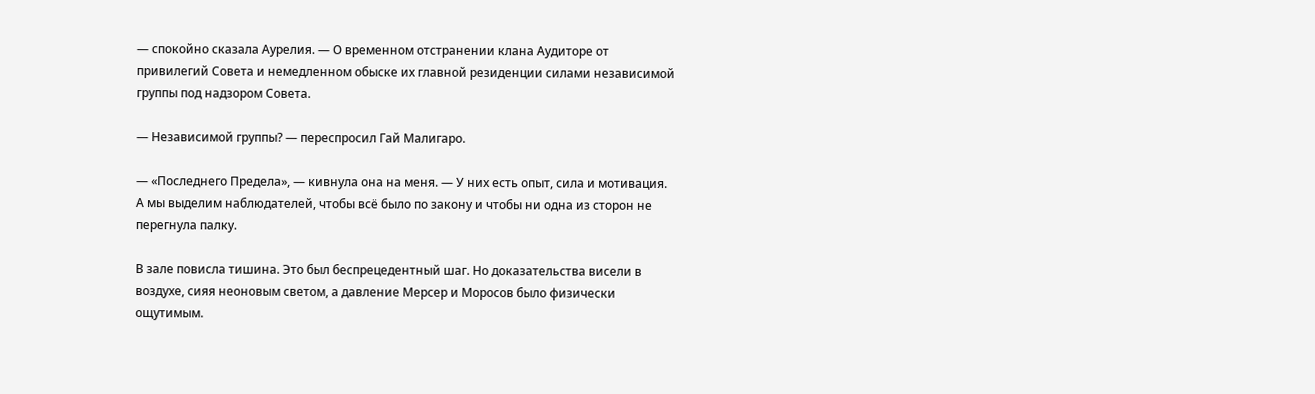— спокойно сказала Аурелия. — О временном отстранении клана Аудиторе от привилегий Совета и немедленном обыске их главной резиденции силами независимой группы под надзором Совета.

— Независимой группы? — переспросил Гай Малигаро.

— «Последнего Предела», — кивнула она на меня. — У них есть опыт, сила и мотивация. А мы выделим наблюдателей, чтобы всё было по закону и чтобы ни одна из сторон не перегнула палку.

В зале повисла тишина. Это был беспрецедентный шаг. Но доказательства висели в воздухе, сияя неоновым светом, а давление Мерсер и Моросов было физически ощутимым.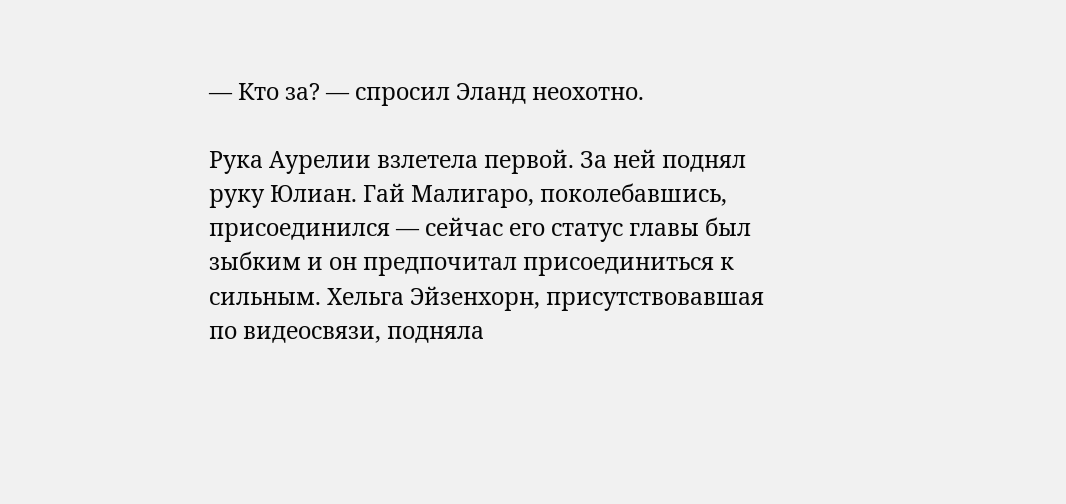— Кто за? — спросил Эланд неохотно.

Рука Аурелии взлетела первой. За ней поднял руку Юлиан. Гай Малигаро, поколебавшись, присоединился — сейчас его статус главы был зыбким и он предпочитал присоединиться к сильным. Хельга Эйзенхорн, присутствовавшая по видеосвязи, подняла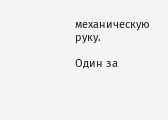механическую руку.

Один за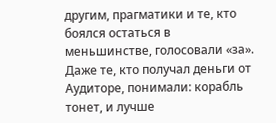другим, прагматики и те, кто боялся остаться в меньшинстве, голосовали «за». Даже те, кто получал деньги от Аудиторе, понимали: корабль тонет, и лучше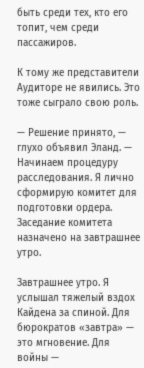быть среди тех, кто его топит, чем среди пассажиров.

К тому же представители Аудиторе не явились. Это тоже сыграло свою роль.

— Решение принято, — глухо объявил Эланд. — Начинаем процедуру расследования. Я лично сформирую комитет для подготовки ордера. Заседание комитета назначено на завтрашнее утро.

Завтрашнее утро. Я услышал тяжелый вздох Кайдена за спиной. Для бюрократов «завтра» — это мгновение. Для войны —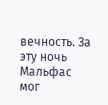вечность. За эту ночь Мальфас мог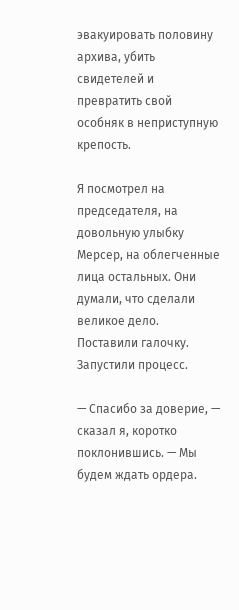эвакуировать половину архива, убить свидетелей и превратить свой особняк в неприступную крепость.

Я посмотрел на председателя, на довольную улыбку Мерсер, на облегченные лица остальных. Они думали, что сделали великое дело. Поставили галочку. Запустили процесс.

— Спасибо за доверие, — сказал я, коротко поклонившись. — Мы будем ждать ордера.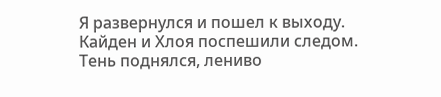Я развернулся и пошел к выходу. Кайден и Хлоя поспешили следом. Тень поднялся, лениво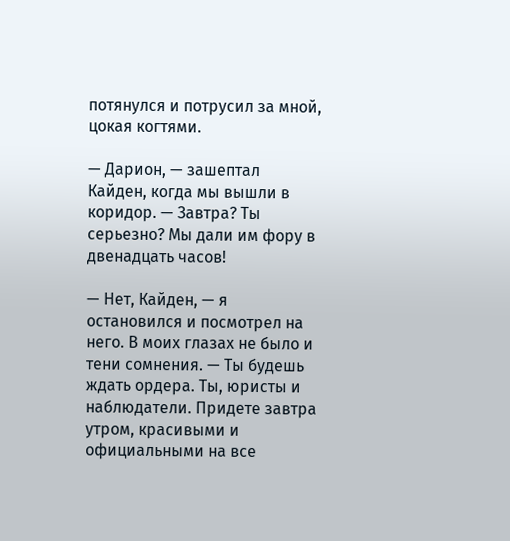потянулся и потрусил за мной, цокая когтями.

— Дарион, — зашептал Кайден, когда мы вышли в коридор. — Завтра? Ты серьезно? Мы дали им фору в двенадцать часов!

— Нет, Кайден, — я остановился и посмотрел на него. В моих глазах не было и тени сомнения. — Ты будешь ждать ордера. Ты, юристы и наблюдатели. Придете завтра утром, красивыми и официальными на все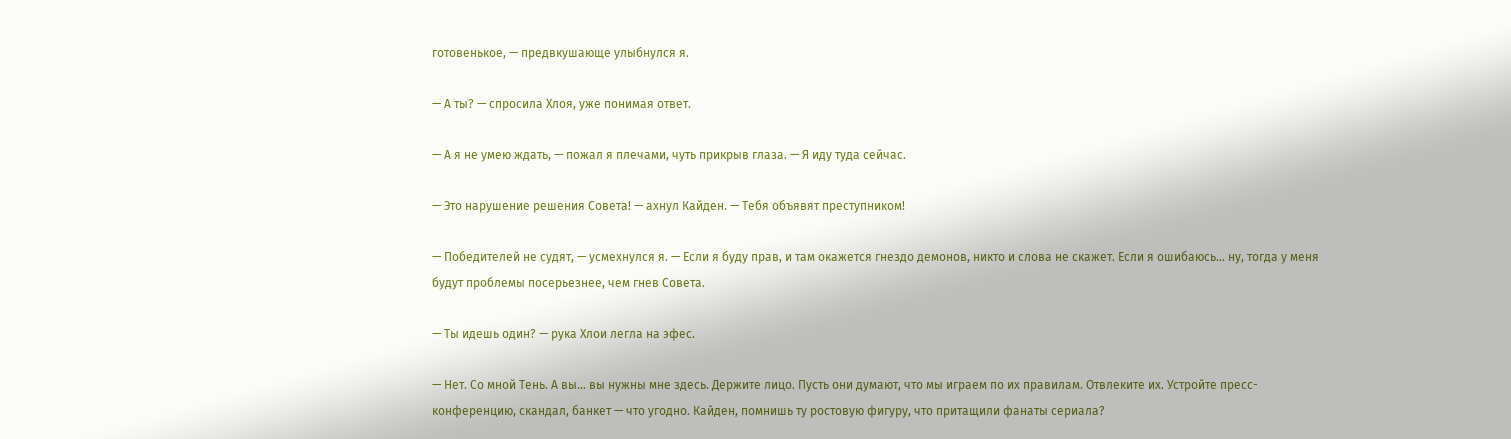готовенькое, — предвкушающе улыбнулся я.

— А ты? — спросила Хлоя, уже понимая ответ.

— А я не умею ждать, — пожал я плечами, чуть прикрыв глаза. — Я иду туда сейчас.

— Это нарушение решения Совета! — ахнул Кайден. — Тебя объявят преступником!

— Победителей не судят, — усмехнулся я. — Если я буду прав, и там окажется гнездо демонов, никто и слова не скажет. Если я ошибаюсь… ну, тогда у меня будут проблемы посерьезнее, чем гнев Совета.

— Ты идешь один? — рука Хлои легла на эфес.

— Нет. Со мной Тень. А вы… вы нужны мне здесь. Держите лицо. Пусть они думают, что мы играем по их правилам. Отвлеките их. Устройте пресс-конференцию, скандал, банкет — что угодно. Кайден, помнишь ту ростовую фигуру, что притащили фанаты сериала?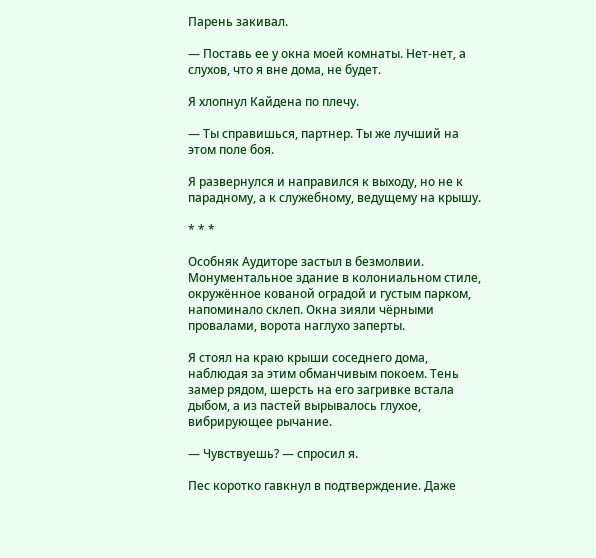Парень закивал.

— Поставь ее у окна моей комнаты. Нет-нет, а слухов, что я вне дома, не будет.

Я хлопнул Кайдена по плечу.

— Ты справишься, партнер. Ты же лучший на этом поле боя.

Я развернулся и направился к выходу, но не к парадному, а к служебному, ведущему на крышу.

* * *

Особняк Аудиторе застыл в безмолвии. Монументальное здание в колониальном стиле, окружённое кованой оградой и густым парком, напоминало склеп. Окна зияли чёрными провалами, ворота наглухо заперты.

Я стоял на краю крыши соседнего дома, наблюдая за этим обманчивым покоем. Тень замер рядом, шерсть на его загривке встала дыбом, а из пастей вырывалось глухое, вибрирующее рычание.

— Чувствуешь? — спросил я.

Пес коротко гавкнул в подтверждение. Даже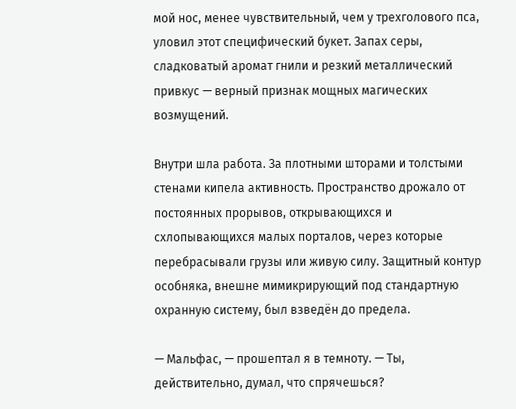мой нос, менее чувствительный, чем у трехголового пса, уловил этот специфический букет. Запах серы, сладковатый аромат гнили и резкий металлический привкус — верный признак мощных магических возмущений.

Внутри шла работа. За плотными шторами и толстыми стенами кипела активность. Пространство дрожало от постоянных прорывов, открывающихся и схлопывающихся малых порталов, через которые перебрасывали грузы или живую силу. Защитный контур особняка, внешне мимикрирующий под стандартную охранную систему, был взведён до предела.

— Мальфас, — прошептал я в темноту. — Ты, действительно, думал, что спрячешься?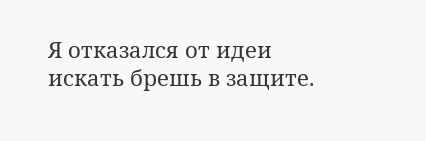Я отказался от идеи искать брешь в защите.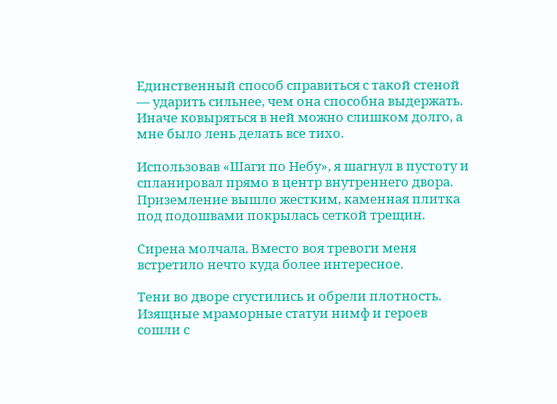Единственный способ справиться с такой стеной — ударить сильнее, чем она способна выдержать. Иначе ковыряться в ней можно слишком долго, а мне было лень делать все тихо.

Использовав «Шаги по Небу», я шагнул в пустоту и спланировал прямо в центр внутреннего двора. Приземление вышло жестким, каменная плитка под подошвами покрылась сеткой трещин.

Сирена молчала. Вместо воя тревоги меня встретило нечто куда более интересное.

Тени во дворе сгустились и обрели плотность. Изящные мраморные статуи нимф и героев сошли с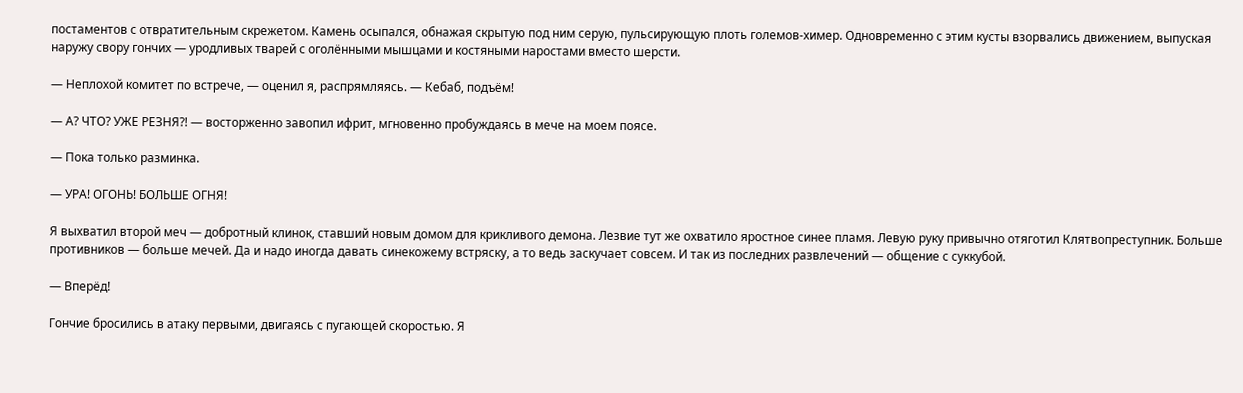постаментов с отвратительным скрежетом. Камень осыпался, обнажая скрытую под ним серую, пульсирующую плоть големов-химер. Одновременно с этим кусты взорвались движением, выпуская наружу свору гончих — уродливых тварей с оголёнными мышцами и костяными наростами вместо шерсти.

— Неплохой комитет по встрече, — оценил я, распрямляясь. — Кебаб, подъём!

— А? ЧТО? УЖЕ РЕЗНЯ⁈ — восторженно завопил ифрит, мгновенно пробуждаясь в мече на моем поясе.

— Пока только разминка.

— УРА! ОГОНЬ! БОЛЬШЕ ОГНЯ!

Я выхватил второй меч — добротный клинок, ставший новым домом для крикливого демона. Лезвие тут же охватило яростное синее пламя. Левую руку привычно отяготил Клятвопреступник. Больше противников — больше мечей. Да и надо иногда давать синекожему встряску, а то ведь заскучает совсем. И так из последних развлечений — общение с суккубой.

— Вперёд!

Гончие бросились в атаку первыми, двигаясь с пугающей скоростью. Я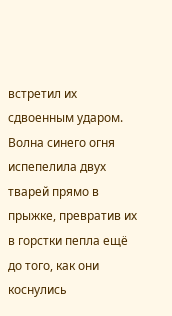встретил их сдвоенным ударом. Волна синего огня испепелила двух тварей прямо в прыжке, превратив их в горстки пепла ещё до того, как они коснулись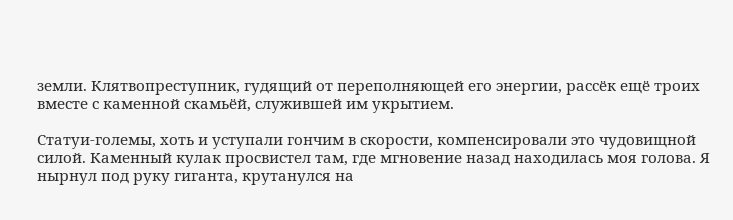земли. Клятвопреступник, гудящий от переполняющей его энергии, рассёк ещё троих вместе с каменной скамьёй, служившей им укрытием.

Статуи-големы, хоть и уступали гончим в скорости, компенсировали это чудовищной силой. Каменный кулак просвистел там, где мгновение назад находилась моя голова. Я нырнул под руку гиганта, крутанулся на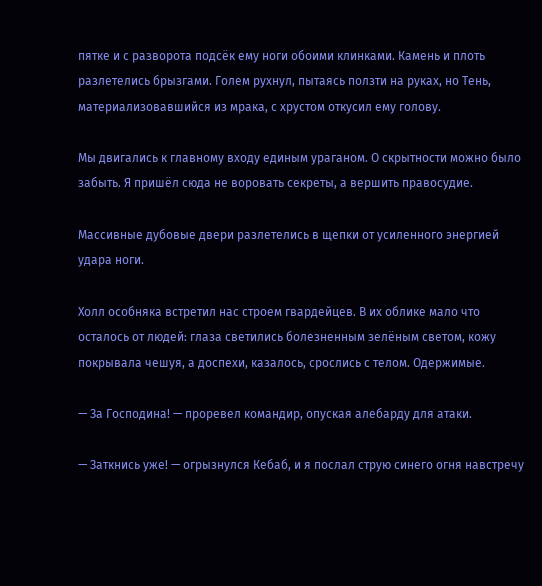пятке и с разворота подсёк ему ноги обоими клинками. Камень и плоть разлетелись брызгами. Голем рухнул, пытаясь ползти на руках, но Тень, материализовавшийся из мрака, с хрустом откусил ему голову.

Мы двигались к главному входу единым ураганом. О скрытности можно было забыть. Я пришёл сюда не воровать секреты, а вершить правосудие.

Массивные дубовые двери разлетелись в щепки от усиленного энергией удара ноги.

Холл особняка встретил нас строем гвардейцев. В их облике мало что осталось от людей: глаза светились болезненным зелёным светом, кожу покрывала чешуя, а доспехи, казалось, срослись с телом. Одержимые.

— За Господина! — проревел командир, опуская алебарду для атаки.

— Заткнись уже! — огрызнулся Кебаб, и я послал струю синего огня навстречу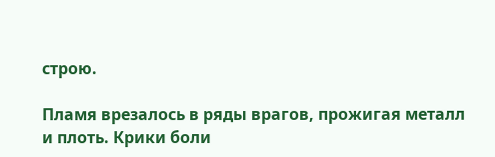строю.

Пламя врезалось в ряды врагов, прожигая металл и плоть. Крики боли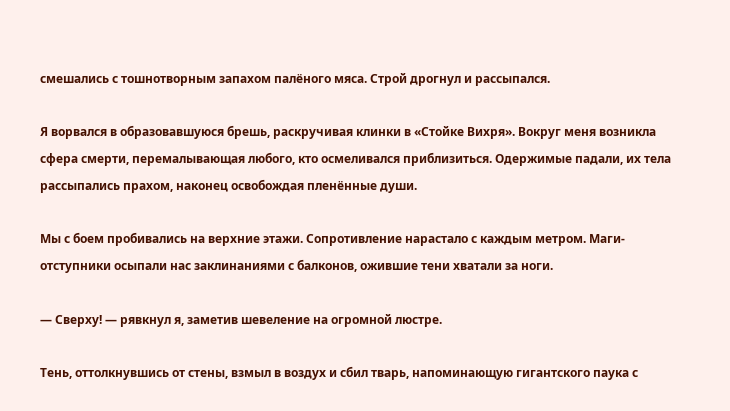смешались с тошнотворным запахом палёного мяса. Строй дрогнул и рассыпался.

Я ворвался в образовавшуюся брешь, раскручивая клинки в «Стойке Вихря». Вокруг меня возникла сфера смерти, перемалывающая любого, кто осмеливался приблизиться. Одержимые падали, их тела рассыпались прахом, наконец освобождая пленённые души.

Мы с боем пробивались на верхние этажи. Сопротивление нарастало с каждым метром. Маги-отступники осыпали нас заклинаниями с балконов, ожившие тени хватали за ноги.

— Сверху! — рявкнул я, заметив шевеление на огромной люстре.

Тень, оттолкнувшись от стены, взмыл в воздух и сбил тварь, напоминающую гигантского паука с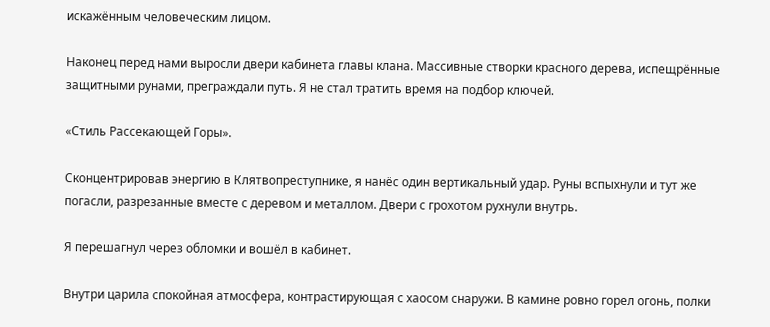искажённым человеческим лицом.

Наконец перед нами выросли двери кабинета главы клана. Массивные створки красного дерева, испещрённые защитными рунами, преграждали путь. Я не стал тратить время на подбор ключей.

«Стиль Рассекающей Горы».

Сконцентрировав энергию в Клятвопреступнике, я нанёс один вертикальный удар. Руны вспыхнули и тут же погасли, разрезанные вместе с деревом и металлом. Двери с грохотом рухнули внутрь.

Я перешагнул через обломки и вошёл в кабинет.

Внутри царила спокойная атмосфера, контрастирующая с хаосом снаружи. В камине ровно горел огонь, полки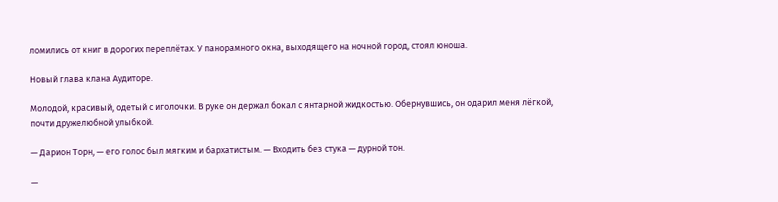ломились от книг в дорогих переплётах. У панорамного окна, выходящего на ночной город, стоял юноша.

Новый глава клана Аудиторе.

Молодой, красивый, одетый с иголочки. В руке он держал бокал с янтарной жидкостью. Обернувшись, он одарил меня лёгкой, почти дружелюбной улыбкой.

— Дарион Торн, — его голос был мягким и бархатистым. — Входить без стука — дурной тон.

—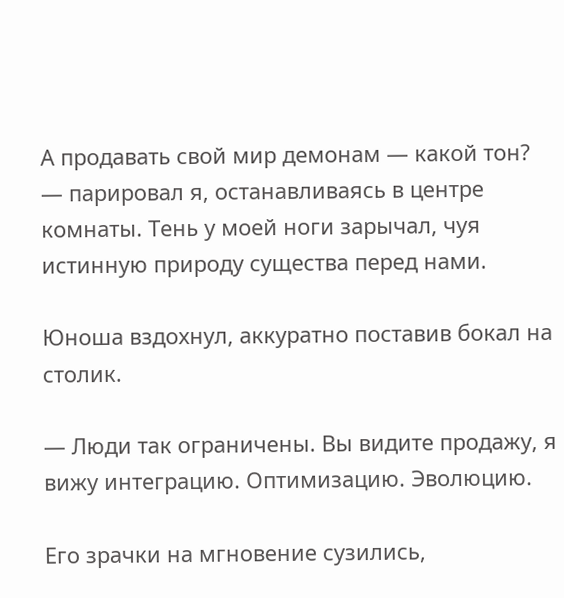А продавать свой мир демонам — какой тон? — парировал я, останавливаясь в центре комнаты. Тень у моей ноги зарычал, чуя истинную природу существа перед нами.

Юноша вздохнул, аккуратно поставив бокал на столик.

— Люди так ограничены. Вы видите продажу, я вижу интеграцию. Оптимизацию. Эволюцию.

Его зрачки на мгновение сузились,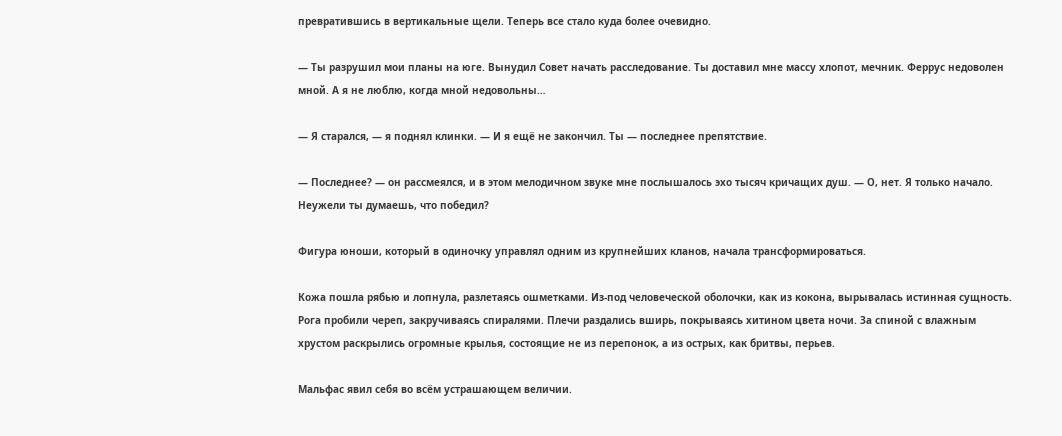превратившись в вертикальные щели. Теперь все стало куда более очевидно.

— Ты разрушил мои планы на юге. Вынудил Совет начать расследование. Ты доставил мне массу хлопот, мечник. Феррус недоволен мной. А я не люблю, когда мной недовольны…

— Я старался, — я поднял клинки. — И я ещё не закончил. Ты — последнее препятствие.

— Последнее? — он рассмеялся, и в этом мелодичном звуке мне послышалось эхо тысяч кричащих душ. — О, нет. Я только начало. Неужели ты думаешь, что победил?

Фигура юноши, который в одиночку управлял одним из крупнейших кланов, начала трансформироваться.

Кожа пошла рябью и лопнула, разлетаясь ошметками. Из-под человеческой оболочки, как из кокона, вырывалась истинная сущность. Рога пробили череп, закручиваясь спиралями. Плечи раздались вширь, покрываясь хитином цвета ночи. За спиной с влажным хрустом раскрылись огромные крылья, состоящие не из перепонок, а из острых, как бритвы, перьев.

Мальфас явил себя во всём устрашающем величии.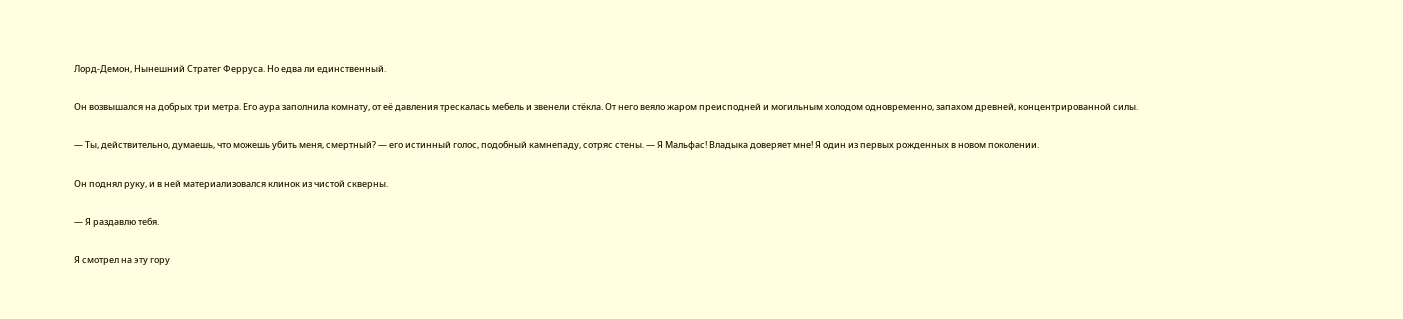Лорд-Демон, Нынешний Стратег Ферруса. Но едва ли единственный.

Он возвышался на добрых три метра. Его аура заполнила комнату, от её давления трескалась мебель и звенели стёкла. От него веяло жаром преисподней и могильным холодом одновременно, запахом древней, концентрированной силы.

— Ты, действительно, думаешь, что можешь убить меня, смертный? — его истинный голос, подобный камнепаду, сотряс стены. — Я Мальфас! Владыка доверяет мне! Я один из первых рожденных в новом поколении.

Он поднял руку, и в ней материализовался клинок из чистой скверны.

— Я раздавлю тебя.

Я смотрел на эту гору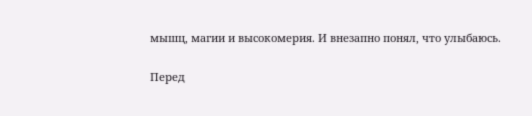мышц, магии и высокомерия. И внезапно понял, что улыбаюсь.

Перед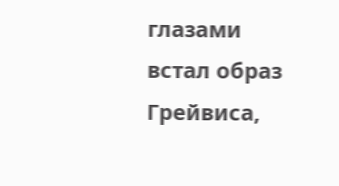глазами встал образ Грейвиса,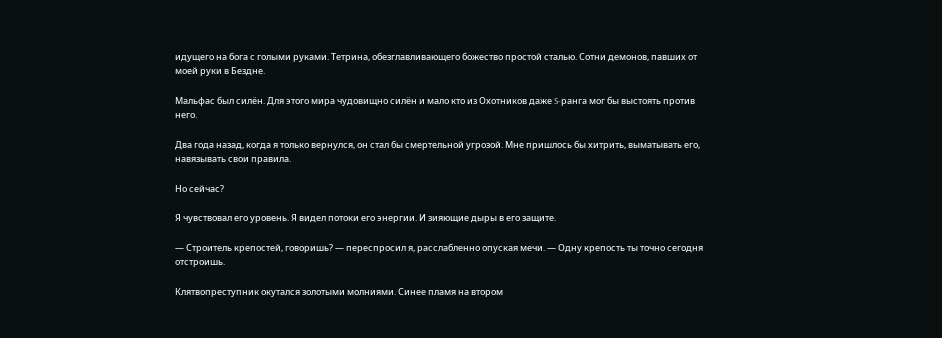идущего на бога с голыми руками. Тетрина, обезглавливающего божество простой сталью. Сотни демонов, павших от моей руки в Бездне.

Мальфас был силён. Для этого мира чудовищно силён и мало кто из Охотников даже S-ранга мог бы выстоять против него.

Два года назад, когда я только вернулся, он стал бы смертельной угрозой. Мне пришлось бы хитрить, выматывать его, навязывать свои правила.

Но сейчас?

Я чувствовал его уровень. Я видел потоки его энергии. И зияющие дыры в его защите.

— Строитель крепостей, говоришь? — переспросил я, расслабленно опуская мечи. — Одну крепость ты точно сегодня отстроишь.

Клятвопреступник окутался золотыми молниями. Синее пламя на втором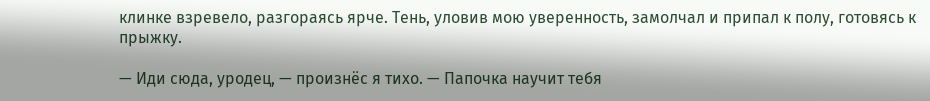клинке взревело, разгораясь ярче. Тень, уловив мою уверенность, замолчал и припал к полу, готовясь к прыжку.

— Иди сюда, уродец, — произнёс я тихо. — Папочка научит тебя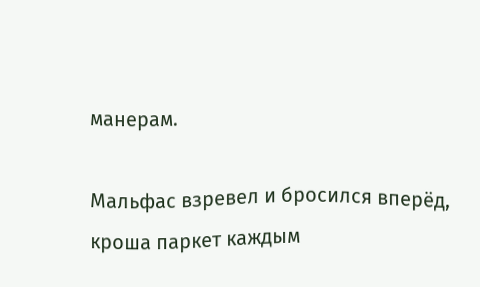манерам.

Мальфас взревел и бросился вперёд, кроша паркет каждым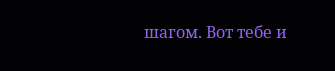шагом. Вот тебе и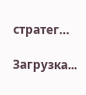стратег…

Загрузка...